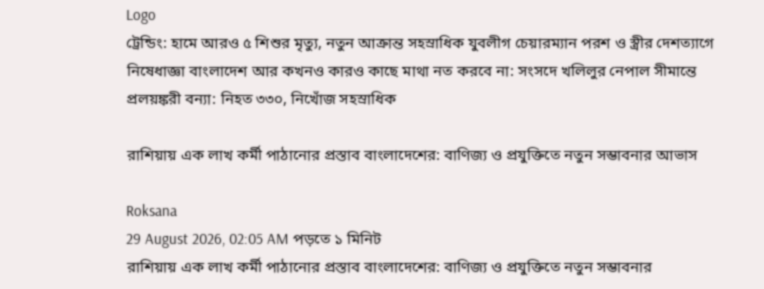Logo
ট্রেন্ডিং: হামে আরও ৫ শিশুর মৃত্যু, নতুন আক্রান্ত সহস্রাধিক যুবলীগ চেয়ারম্যান পরশ ও স্ত্রীর দেশত্যাগে নিষেধাজ্ঞা বাংলাদেশ আর কখনও কারও কাছে মাথা নত করবে না: সংসদে খলিলুর নেপাল সীমান্তে প্রলয়ঙ্করী বন্যা: নিহত ৩৩০, নিখোঁজ সহস্রাধিক

রাশিয়ায় এক লাখ কর্মী পাঠানোর প্রস্তাব বাংলাদেশের: বাণিজ্য ও প্রযুক্তিতে নতুন সম্ভাবনার আভাস

Roksana
29 August 2026, 02:05 AM পড়তে ১ মিনিট
রাশিয়ায় এক লাখ কর্মী পাঠানোর প্রস্তাব বাংলাদেশের: বাণিজ্য ও প্রযুক্তিতে নতুন সম্ভাবনার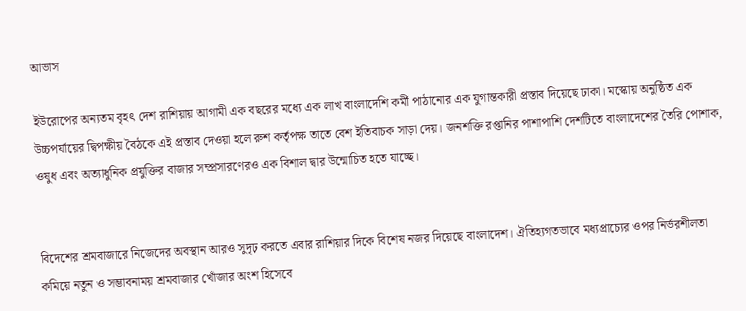আভাস

ইউরোপের অন্যতম বৃহৎ দেশ রাশিয়ায় আগামী এক বছরের মধ্যে এক লাখ বাংলাদেশি কর্মী পাঠানোর এক যুগান্তকারী প্রস্তাব দিয়েছে ঢাকা। মস্কোয় অনুষ্ঠিত এক উচ্চপর্যায়ের দ্বিপক্ষীয় বৈঠকে এই প্রস্তাব দেওয়া হলে রুশ কর্তৃপক্ষ তাতে বেশ ইতিবাচক সাড়া দেয়। জনশক্তি রপ্তানির পাশাপাশি দেশটিতে বাংলাদেশের তৈরি পোশাক, ওষুধ এবং অত্যাধুনিক প্রযুক্তির বাজার সম্প্রসারণেরও এক বিশাল দ্বার উন্মোচিত হতে যাচ্ছে।


বিদেশের শ্রমবাজারে নিজেদের অবস্থান আরও সুদৃঢ় করতে এবার রাশিয়ার দিকে বিশেষ নজর দিয়েছে বাংলাদেশ। ঐতিহ্যগতভাবে মধ্যপ্রাচ্যের ওপর নির্ভরশীলতা কমিয়ে নতুন ও সম্ভাবনাময় শ্রমবাজার খোঁজার অংশ হিসেবে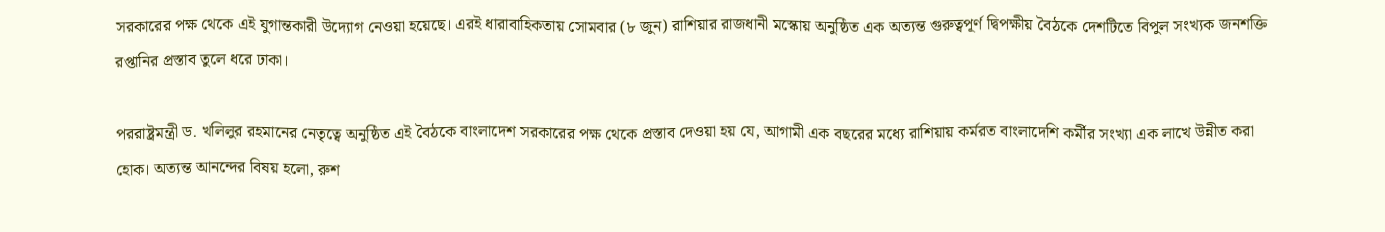সরকারের পক্ষ থেকে এই যুগান্তকারী উদ্যোগ নেওয়া হয়েছে। এরই ধারাবাহিকতায় সোমবার (৮ জুন) রাশিয়ার রাজধানী মস্কোয় অনুষ্ঠিত এক অত্যন্ত গুরুত্বপূর্ণ দ্বিপক্ষীয় বৈঠকে দেশটিতে বিপুল সংখ্যক জনশক্তি রপ্তানির প্রস্তাব তুলে ধরে ঢাকা।

পররাষ্ট্রমন্ত্রী ড. খলিলুর রহমানের নেতৃত্বে অনুষ্ঠিত এই বৈঠকে বাংলাদেশ সরকারের পক্ষ থেকে প্রস্তাব দেওয়া হয় যে, আগামী এক বছরের মধ্যে রাশিয়ায় কর্মরত বাংলাদেশি কর্মীর সংখ্যা এক লাখে উন্নীত করা হোক। অত্যন্ত আনন্দের বিষয় হলো, রুশ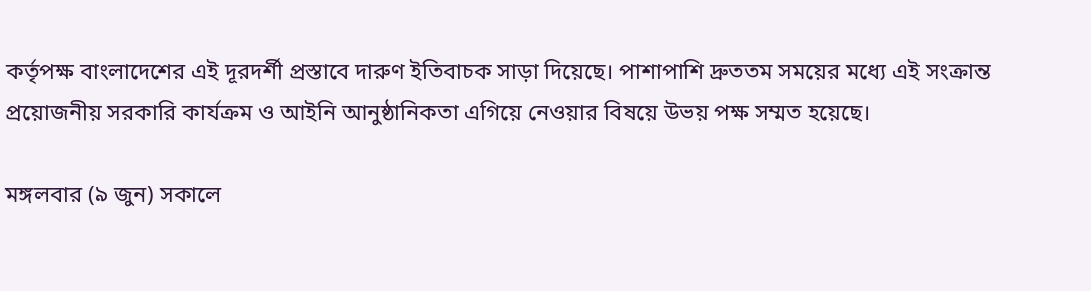কর্তৃপক্ষ বাংলাদেশের এই দূরদর্শী প্রস্তাবে দারুণ ইতিবাচক সাড়া দিয়েছে। পাশাপাশি দ্রুততম সময়ের মধ্যে এই সংক্রান্ত প্রয়োজনীয় সরকারি কার্যক্রম ও আইনি আনুষ্ঠানিকতা এগিয়ে নেওয়ার বিষয়ে উভয় পক্ষ সম্মত হয়েছে।

মঙ্গলবার (৯ জুন) সকালে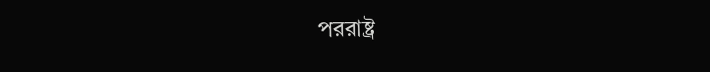পররাষ্ট্র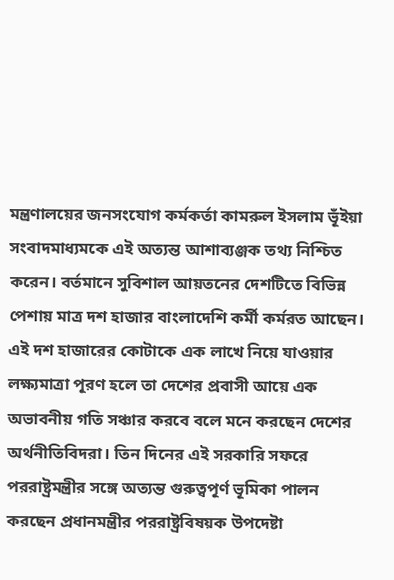মন্ত্রণালয়ের জনসংযোগ কর্মকর্তা কামরুল ইসলাম ভূঁইয়া সংবাদমাধ্যমকে এই অত্যন্ত আশাব্যঞ্জক তথ্য নিশ্চিত করেন। বর্তমানে সুবিশাল আয়তনের দেশটিতে বিভিন্ন পেশায় মাত্র দশ হাজার বাংলাদেশি কর্মী কর্মরত আছেন। এই দশ হাজারের কোটাকে এক লাখে নিয়ে যাওয়ার লক্ষ্যমাত্রা পূরণ হলে তা দেশের প্রবাসী আয়ে এক অভাবনীয় গতি সঞ্চার করবে বলে মনে করছেন দেশের অর্থনীতিবিদরা। তিন দিনের এই সরকারি সফরে পররাষ্ট্রমন্ত্রীর সঙ্গে অত্যন্ত গুরুত্বপূর্ণ ভূমিকা পালন করছেন প্রধানমন্ত্রীর পররাষ্ট্রবিষয়ক উপদেষ্টা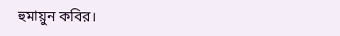হুমায়ুন কবির।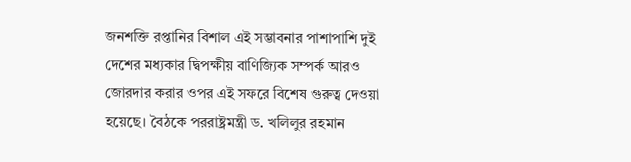জনশক্তি রপ্তানির বিশাল এই সম্ভাবনার পাশাপাশি দুই দেশের মধ্যকার দ্বিপক্ষীয় বাণিজ্যিক সম্পর্ক আরও জোরদার করার ওপর এই সফরে বিশেষ গুরুত্ব দেওয়া হয়েছে। বৈঠকে পররাষ্ট্রমন্ত্রী ড. খলিলুর রহমান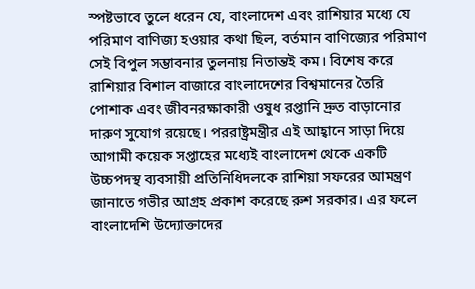স্পষ্টভাবে তুলে ধরেন যে, বাংলাদেশ এবং রাশিয়ার মধ্যে যে পরিমাণ বাণিজ্য হওয়ার কথা ছিল, বর্তমান বাণিজ্যের পরিমাণ সেই বিপুল সম্ভাবনার তুলনায় নিতান্তই কম। বিশেষ করে রাশিয়ার বিশাল বাজারে বাংলাদেশের বিশ্বমানের তৈরি পোশাক এবং জীবনরক্ষাকারী ওষুধ রপ্তানি দ্রুত বাড়ানোর দারুণ সুযোগ রয়েছে। পররাষ্ট্রমন্ত্রীর এই আহ্বানে সাড়া দিয়ে আগামী কয়েক সপ্তাহের মধ্যেই বাংলাদেশ থেকে একটি উচ্চপদস্থ ব্যবসায়ী প্রতিনিধিদলকে রাশিয়া সফরের আমন্ত্রণ জানাতে গভীর আগ্রহ প্রকাশ করেছে রুশ সরকার। এর ফলে বাংলাদেশি উদ্যোক্তাদের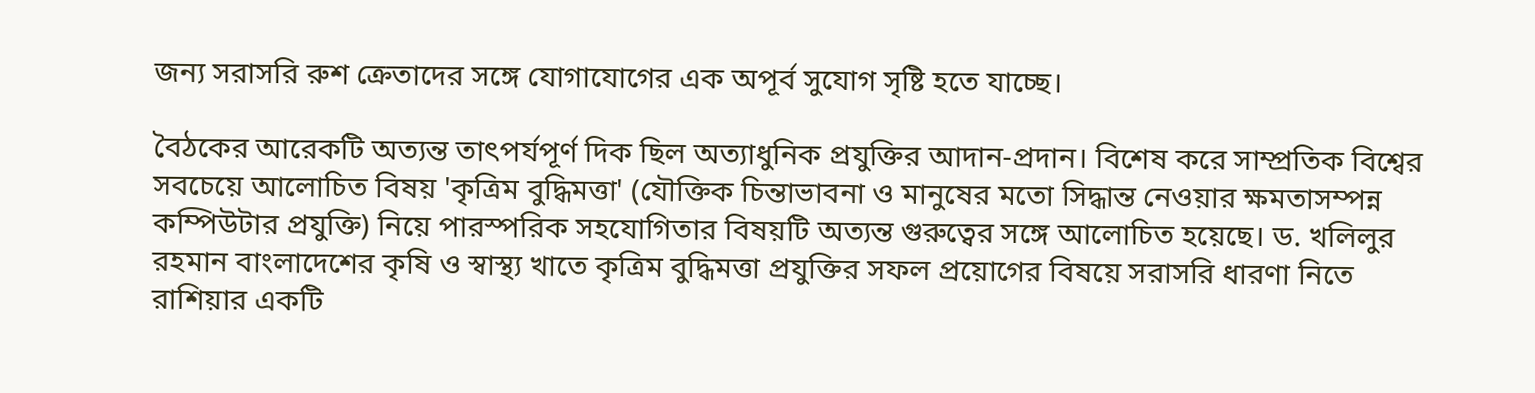জন্য সরাসরি রুশ ক্রেতাদের সঙ্গে যোগাযোগের এক অপূর্ব সুযোগ সৃষ্টি হতে যাচ্ছে।

বৈঠকের আরেকটি অত্যন্ত তাৎপর্যপূর্ণ দিক ছিল অত্যাধুনিক প্রযুক্তির আদান-প্রদান। বিশেষ করে সাম্প্রতিক বিশ্বের সবচেয়ে আলোচিত বিষয় 'কৃত্রিম বুদ্ধিমত্তা' (যৌক্তিক চিন্তাভাবনা ও মানুষের মতো সিদ্ধান্ত নেওয়ার ক্ষমতাসম্পন্ন কম্পিউটার প্রযুক্তি) নিয়ে পারস্পরিক সহযোগিতার বিষয়টি অত্যন্ত গুরুত্বের সঙ্গে আলোচিত হয়েছে। ড. খলিলুর রহমান বাংলাদেশের কৃষি ও স্বাস্থ্য খাতে কৃত্রিম বুদ্ধিমত্তা প্রযুক্তির সফল প্রয়োগের বিষয়ে সরাসরি ধারণা নিতে রাশিয়ার একটি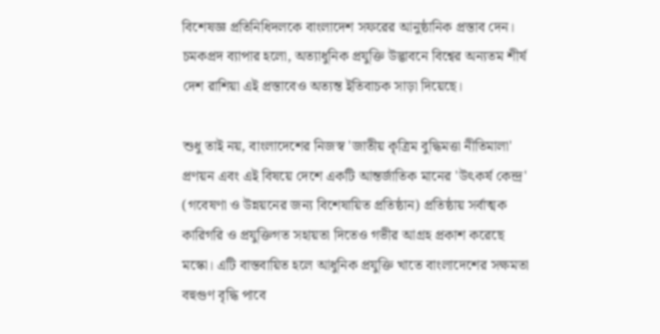বিশেষজ্ঞ প্রতিনিধিদলকে বাংলাদেশ সফরের আনুষ্ঠানিক প্রস্তাব দেন। চমকপ্রদ ব্যাপার হলো, অত্যাধুনিক প্রযুক্তি উদ্ভাবনে বিশ্বের অন্যতম শীর্ষ দেশ রাশিয়া এই প্রস্তাবেও অত্যন্ত ইতিবাচক সাড়া দিয়েছে।

শুধু তাই নয়, বাংলাদেশের নিজস্ব 'জাতীয় কৃত্রিম বুদ্ধিমত্তা নীতিমালা' প্রণয়ন এবং এই বিষয়ে দেশে একটি আন্তর্জাতিক মানের 'উৎকর্ষ কেন্দ্র' (গবেষণা ও উন্নয়নের জন্য বিশেষায়িত প্রতিষ্ঠান) প্রতিষ্ঠায় সর্বাত্মক কারিগরি ও প্রযুক্তিগত সহায়তা দিতেও গভীর আগ্রহ প্রকাশ করেছে মস্কো। এটি বাস্তবায়িত হলে আধুনিক প্রযুক্তি খাতে বাংলাদেশের সক্ষমতা বহুগুণ বৃদ্ধি পাবে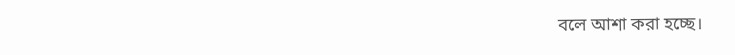বলে আশা করা হচ্ছে।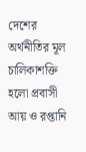দেশের অর্থনীতির মূল চালিকাশক্তি হলো প্রবাসী আয় ও রপ্তানি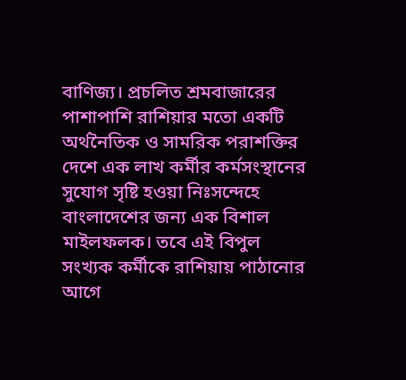বাণিজ্য। প্রচলিত শ্রমবাজারের পাশাপাশি রাশিয়ার মতো একটি অর্থনৈতিক ও সামরিক পরাশক্তির দেশে এক লাখ কর্মীর কর্মসংস্থানের সুযোগ সৃষ্টি হওয়া নিঃসন্দেহে বাংলাদেশের জন্য এক বিশাল মাইলফলক। তবে এই বিপুল সংখ্যক কর্মীকে রাশিয়ায় পাঠানোর আগে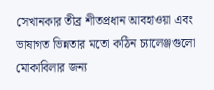সেখানকার তীব্র শীতপ্রধান আবহাওয়া এবং ভাষাগত ভিন্নতার মতো কঠিন চ্যালেঞ্জগুলো মোকাবিলার জন্য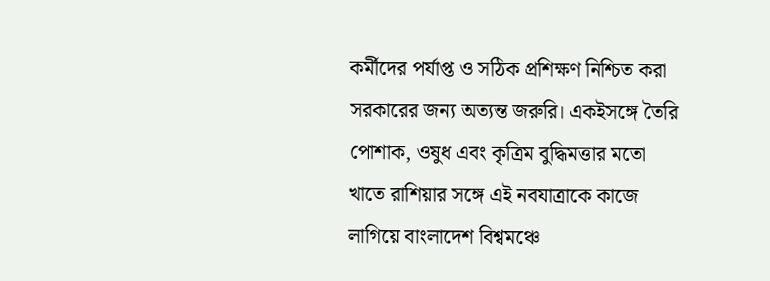কর্মীদের পর্যাপ্ত ও সঠিক প্রশিক্ষণ নিশ্চিত করা সরকারের জন্য অত্যন্ত জরুরি। একইসঙ্গে তৈরি পোশাক, ওষুধ এবং কৃত্রিম বুদ্ধিমত্তার মতো খাতে রাশিয়ার সঙ্গে এই নবযাত্রাকে কাজে লাগিয়ে বাংলাদেশ বিশ্বমঞ্চে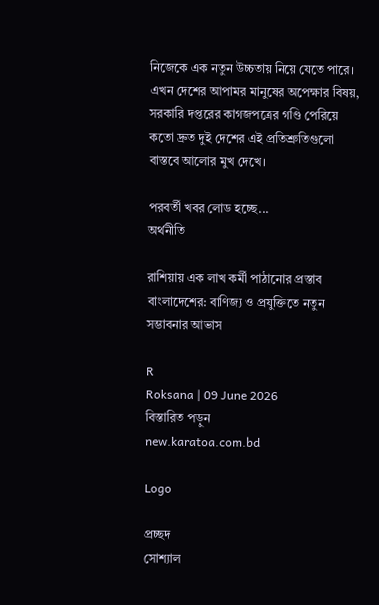নিজেকে এক নতুন উচ্চতায় নিয়ে যেতে পারে। এখন দেশের আপামর মানুষের অপেক্ষার বিষয়, সরকারি দপ্তরের কাগজপত্রের গণ্ডি পেরিয়ে কতো দ্রুত দুই দেশের এই প্রতিশ্রুতিগুলো বাস্তবে আলোর মুখ দেখে।

পরবর্তী খবর লোড হচ্ছে...
অর্থনীতি

রাশিয়ায় এক লাখ কর্মী পাঠানোর প্রস্তাব বাংলাদেশের: বাণিজ্য ও প্রযুক্তিতে নতুন সম্ভাবনার আভাস

R
Roksana | 09 June 2026
বিস্তারিত পড়ুন
new.karatoa.com.bd

Logo

প্রচ্ছদ
সোশ্যাল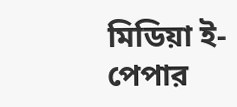মিডিয়া ই-পেপার